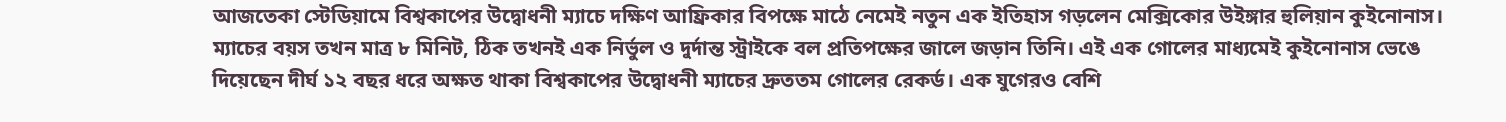আজতেকা স্টেডিয়ামে বিশ্বকাপের উদ্বোধনী ম্যাচে দক্ষিণ আফ্রিকার বিপক্ষে মাঠে নেমেই নতুন এক ইতিহাস গড়লেন মেক্সিকোর উইঙ্গার হুলিয়ান কুইনোনাস। ম্যাচের বয়স তখন মাত্র ৮ মিনিট, ঠিক তখনই এক নির্ভুল ও দুর্দান্ত স্ট্রাইকে বল প্রতিপক্ষের জালে জড়ান তিনি। এই এক গোলের মাধ্যমেই কুইনোনাস ভেঙে দিয়েছেন দীর্ঘ ১২ বছর ধরে অক্ষত থাকা বিশ্বকাপের উদ্বোধনী ম্যাচের দ্রুততম গোলের রেকর্ড। এক যুগেরও বেশি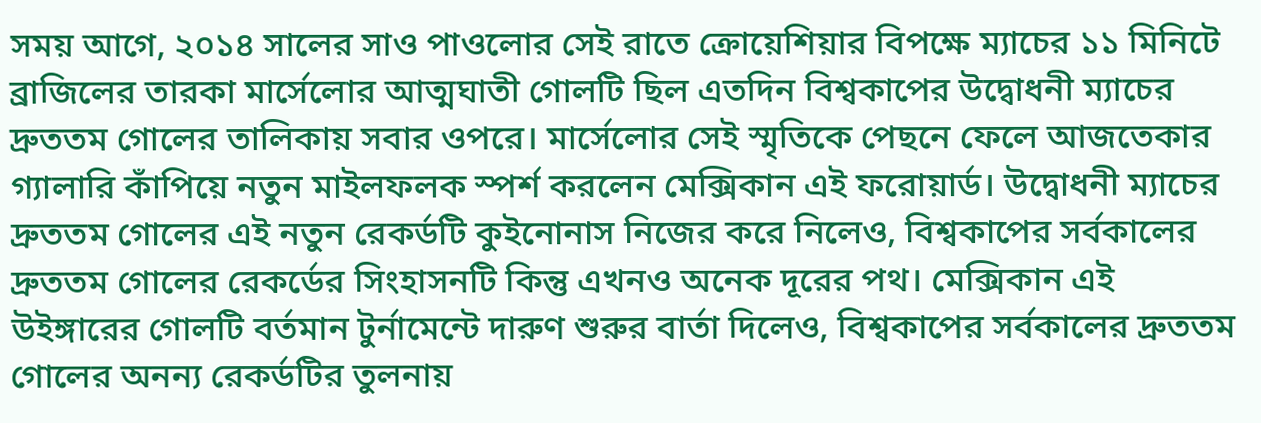সময় আগে, ২০১৪ সালের সাও পাওলোর সেই রাতে ক্রোয়েশিয়ার বিপক্ষে ম্যাচের ১১ মিনিটে ব্রাজিলের তারকা মার্সেলোর আত্মঘাতী গোলটি ছিল এতদিন বিশ্বকাপের উদ্বোধনী ম্যাচের দ্রুততম গোলের তালিকায় সবার ওপরে। মার্সেলোর সেই স্মৃতিকে পেছনে ফেলে আজতেকার গ্যালারি কাঁপিয়ে নতুন মাইলফলক স্পর্শ করলেন মেক্সিকান এই ফরোয়ার্ড। উদ্বোধনী ম্যাচের দ্রুততম গোলের এই নতুন রেকর্ডটি কুইনোনাস নিজের করে নিলেও, বিশ্বকাপের সর্বকালের দ্রুততম গোলের রেকর্ডের সিংহাসনটি কিন্তু এখনও অনেক দূরের পথ। মেক্সিকান এই উইঙ্গারের গোলটি বর্তমান টুর্নামেন্টে দারুণ শুরুর বার্তা দিলেও, বিশ্বকাপের সর্বকালের দ্রুততম গোলের অনন্য রেকর্ডটির তুলনায়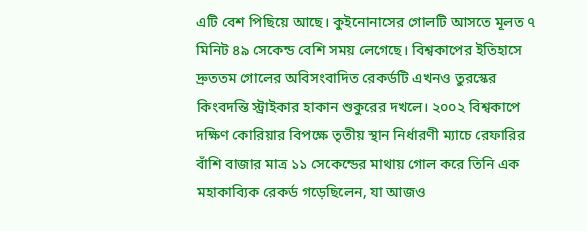এটি বেশ পিছিয়ে আছে। কুইনোনাসের গোলটি আসতে মূলত ৭ মিনিট ৪৯ সেকেন্ড বেশি সময় লেগেছে। বিশ্বকাপের ইতিহাসে দ্রুততম গোলের অবিসংবাদিত রেকর্ডটি এখনও তুরস্কের কিংবদন্তি স্ট্রাইকার হাকান শুকুরের দখলে। ২০০২ বিশ্বকাপে দক্ষিণ কোরিয়ার বিপক্ষে তৃতীয় স্থান নির্ধারণী ম্যাচে রেফারির বাঁশি বাজার মাত্র ১১ সেকেন্ডের মাথায় গোল করে তিনি এক মহাকাব্যিক রেকর্ড গড়েছিলেন, যা আজও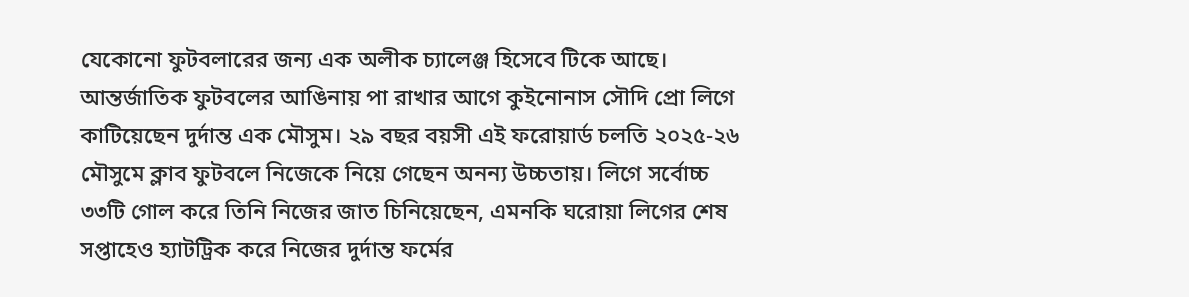যেকোনো ফুটবলারের জন্য এক অলীক চ্যালেঞ্জ হিসেবে টিকে আছে। আন্তর্জাতিক ফুটবলের আঙিনায় পা রাখার আগে কুইনোনাস সৌদি প্রো লিগে কাটিয়েছেন দুর্দান্ত এক মৌসুম। ২৯ বছর বয়সী এই ফরোয়ার্ড চলতি ২০২৫-২৬ মৌসুমে ক্লাব ফুটবলে নিজেকে নিয়ে গেছেন অনন্য উচ্চতায়। লিগে সর্বোচ্চ ৩৩টি গোল করে তিনি নিজের জাত চিনিয়েছেন, এমনকি ঘরোয়া লিগের শেষ সপ্তাহেও হ্যাটট্রিক করে নিজের দুর্দান্ত ফর্মের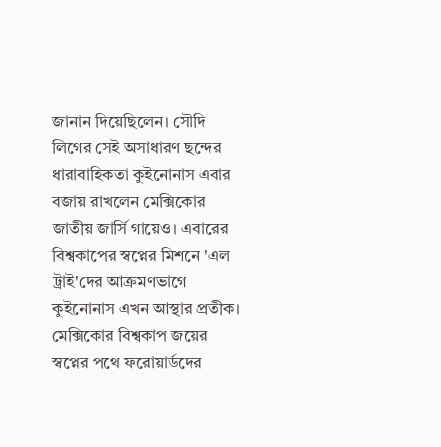জানান দিয়েছিলেন। সৌদি লিগের সেই অসাধারণ ছন্দের ধারাবাহিকতা কুইনোনাস এবার বজায় রাখলেন মেক্সিকোর জাতীয় জার্সি গায়েও। এবারের বিশ্বকাপের স্বপ্নের মিশনে 'এল ট্রাই'দের আক্রমণভাগে কুইনোনাস এখন আস্থার প্রতীক। মেক্সিকোর বিশ্বকাপ জয়ের স্বপ্নের পথে ফরোয়ার্ডদের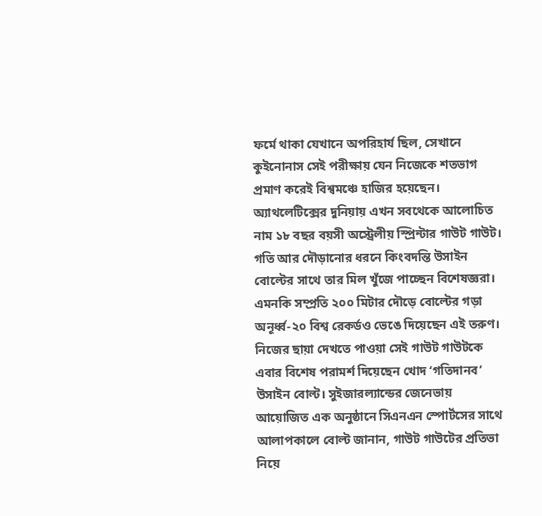ফর্মে থাকা যেখানে অপরিহার্য ছিল, সেখানে কুইনোনাস সেই পরীক্ষায় যেন নিজেকে শতভাগ প্রমাণ করেই বিশ্বমঞ্চে হাজির হয়েছেন।
অ্যাথলেটিক্সের দুনিয়ায় এখন সবথেকে আলোচিত নাম ১৮ বছর বয়সী অস্ট্রেলীয় স্প্রিন্টার গাউট গাউট। গতি আর দৌড়ানোর ধরনে কিংবদন্তি উসাইন বোল্টের সাথে তার মিল খুঁজে পাচ্ছেন বিশেষজ্ঞরা। এমনকি সম্প্রতি ২০০ মিটার দৌড়ে বোল্টের গড়া অনূর্ধ্ব-২০ বিশ্ব রেকর্ডও ভেঙে দিয়েছেন এই তরুণ। নিজের ছায়া দেখতে পাওয়া সেই গাউট গাউটকে এবার বিশেষ পরামর্শ দিয়েছেন খোদ ‘গতিদানব’ উসাইন বোল্ট। সুইজারল্যান্ডের জেনেভায় আয়োজিত এক অনুষ্ঠানে সিএনএন স্পোর্টসের সাথে আলাপকালে বোল্ট জানান, গাউট গাউটের প্রতিভা নিয়ে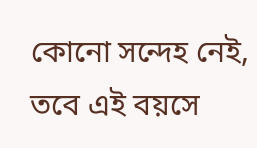কোনো সন্দেহ নেই, তবে এই বয়সে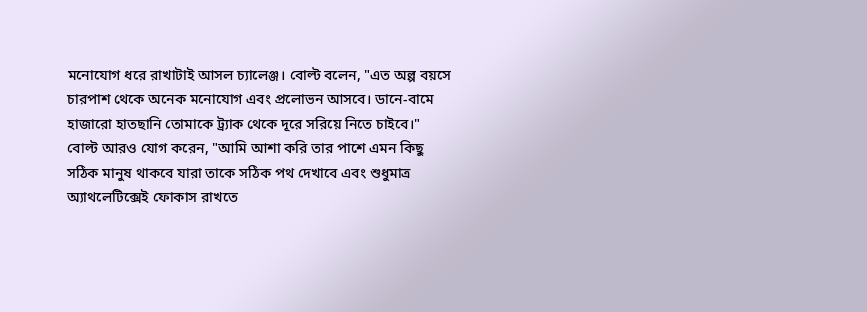মনোযোগ ধরে রাখাটাই আসল চ্যালেঞ্জ। বোল্ট বলেন, "এত অল্প বয়সে চারপাশ থেকে অনেক মনোযোগ এবং প্রলোভন আসবে। ডানে-বামে হাজারো হাতছানি তোমাকে ট্র্যাক থেকে দূরে সরিয়ে নিতে চাইবে।" বোল্ট আরও যোগ করেন, "আমি আশা করি তার পাশে এমন কিছু সঠিক মানুষ থাকবে যারা তাকে সঠিক পথ দেখাবে এবং শুধুমাত্র অ্যাথলেটিক্সেই ফোকাস রাখতে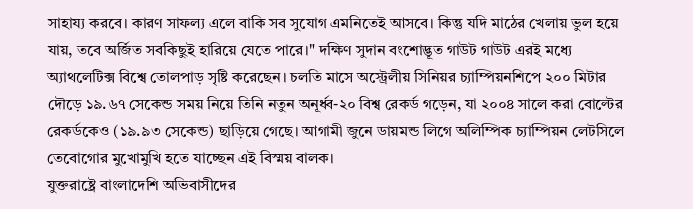সাহায্য করবে। কারণ সাফল্য এলে বাকি সব সুযোগ এমনিতেই আসবে। কিন্তু যদি মাঠের খেলায় ভুল হয়ে যায়, তবে অর্জিত সবকিছুই হারিয়ে যেতে পারে।" দক্ষিণ সুদান বংশোদ্ভূত গাউট গাউট এরই মধ্যে অ্যাথলেটিক্স বিশ্বে তোলপাড় সৃষ্টি করেছেন। চলতি মাসে অস্ট্রেলীয় সিনিয়র চ্যাম্পিয়নশিপে ২০০ মিটার দৌড়ে ১৯.৬৭ সেকেন্ড সময় নিয়ে তিনি নতুন অনূর্ধ্ব-২০ বিশ্ব রেকর্ড গড়েন, যা ২০০৪ সালে করা বোল্টের রেকর্ডকেও (১৯.৯৩ সেকেন্ড) ছাড়িয়ে গেছে। আগামী জুনে ডায়মন্ড লিগে অলিম্পিক চ্যাম্পিয়ন লেটসিলে তেবোগোর মুখোমুখি হতে যাচ্ছেন এই বিস্ময় বালক।
যুক্তরাষ্ট্রে বাংলাদেশি অভিবাসীদের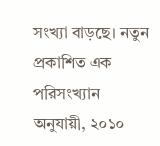সংখ্যা বাড়ছে। নতুন প্রকাশিত এক পরিসংখ্যান অনুযায়ী, ২০১০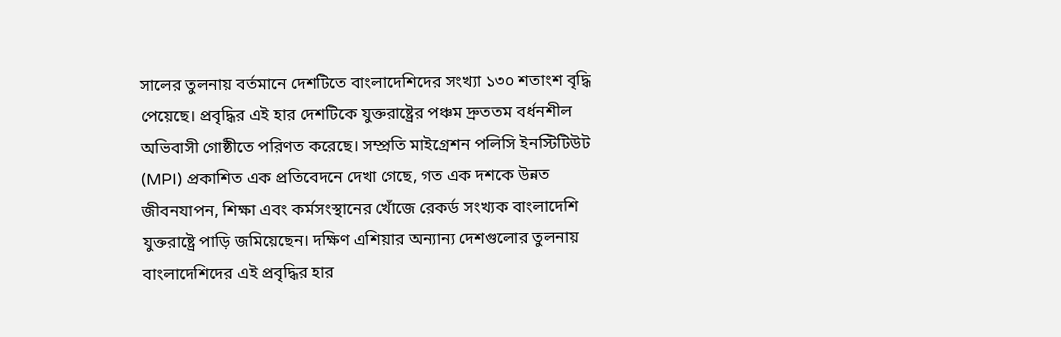সালের তুলনায় বর্তমানে দেশটিতে বাংলাদেশিদের সংখ্যা ১৩০ শতাংশ বৃদ্ধি পেয়েছে। প্রবৃদ্ধির এই হার দেশটিকে যুক্তরাষ্ট্রের পঞ্চম দ্রুততম বর্ধনশীল অভিবাসী গোষ্ঠীতে পরিণত করেছে। সম্প্রতি মাইগ্রেশন পলিসি ইনস্টিটিউট (MPI) প্রকাশিত এক প্রতিবেদনে দেখা গেছে, গত এক দশকে উন্নত জীবনযাপন, শিক্ষা এবং কর্মসংস্থানের খোঁজে রেকর্ড সংখ্যক বাংলাদেশি যুক্তরাষ্ট্রে পাড়ি জমিয়েছেন। দক্ষিণ এশিয়ার অন্যান্য দেশগুলোর তুলনায় বাংলাদেশিদের এই প্রবৃদ্ধির হার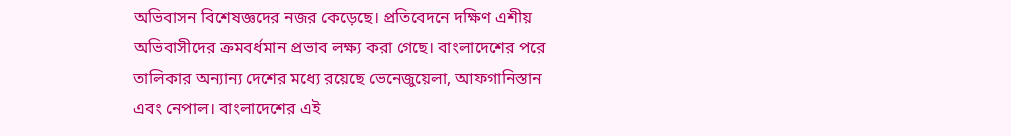অভিবাসন বিশেষজ্ঞদের নজর কেড়েছে। প্রতিবেদনে দক্ষিণ এশীয় অভিবাসীদের ক্রমবর্ধমান প্রভাব লক্ষ্য করা গেছে। বাংলাদেশের পরে তালিকার অন্যান্য দেশের মধ্যে রয়েছে ভেনেজুয়েলা, আফগানিস্তান এবং নেপাল। বাংলাদেশের এই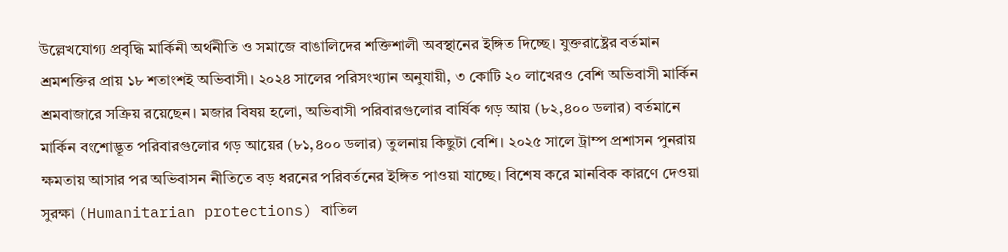উল্লেখযোগ্য প্রবৃদ্ধি মার্কিনী অর্থনীতি ও সমাজে বাঙালিদের শক্তিশালী অবস্থানের ইঙ্গিত দিচ্ছে। যুক্তরাষ্ট্রের বর্তমান শ্রমশক্তির প্রায় ১৮ শতাংশই অভিবাসী। ২০২৪ সালের পরিসংখ্যান অনুযায়ী, ৩ কোটি ২০ লাখেরও বেশি অভিবাসী মার্কিন শ্রমবাজারে সক্রিয় রয়েছেন। মজার বিষয় হলো, অভিবাসী পরিবারগুলোর বার্ষিক গড় আয় (৮২,৪০০ ডলার) বর্তমানে মার্কিন বংশোদ্ভূত পরিবারগুলোর গড় আয়ের (৮১,৪০০ ডলার) তুলনায় কিছুটা বেশি। ২০২৫ সালে ট্রাম্প প্রশাসন পুনরায় ক্ষমতায় আসার পর অভিবাসন নীতিতে বড় ধরনের পরিবর্তনের ইঙ্গিত পাওয়া যাচ্ছে। বিশেষ করে মানবিক কারণে দেওয়া সুরক্ষা (Humanitarian protections) বাতিল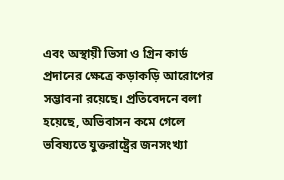এবং অস্থায়ী ভিসা ও গ্রিন কার্ড প্রদানের ক্ষেত্রে কড়াকড়ি আরোপের সম্ভাবনা রয়েছে। প্রতিবেদনে বলা হয়েছে, অভিবাসন কমে গেলে ভবিষ্যতে যুক্তরাষ্ট্রের জনসংখ্যা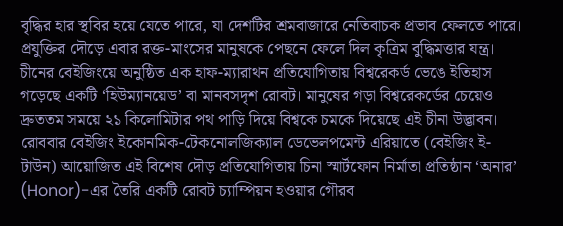বৃদ্ধির হার স্থবির হয়ে যেতে পারে, যা দেশটির শ্রমবাজারে নেতিবাচক প্রভাব ফেলতে পারে।
প্রযুক্তির দৌড়ে এবার রক্ত-মাংসের মানুষকে পেছনে ফেলে দিল কৃত্রিম বুদ্ধিমত্তার যন্ত্র। চীনের বেইজিংয়ে অনুষ্ঠিত এক হাফ-ম্যারাথন প্রতিযোগিতায় বিশ্বরেকর্ড ভেঙে ইতিহাস গড়েছে একটি ‘হিউম্যানয়েড’ বা মানবসদৃশ রোবট। মানুষের গড়া বিশ্বরেকর্ডের চেয়েও দ্রুততম সময়ে ২১ কিলোমিটার পথ পাড়ি দিয়ে বিশ্বকে চমকে দিয়েছে এই চীনা উদ্ভাবন। রোববার বেইজিং ইকোনমিক-টেকনোলজিক্যাল ডেভেলপমেন্ট এরিয়াতে (বেইজিং ই-টাউন) আয়োজিত এই বিশেষ দৌড় প্রতিযোগিতায় চিনা স্মার্টফোন নির্মাতা প্রতিষ্ঠান ‘অনার’ (Honor)-এর তৈরি একটি রোবট চ্যাম্পিয়ন হওয়ার গৌরব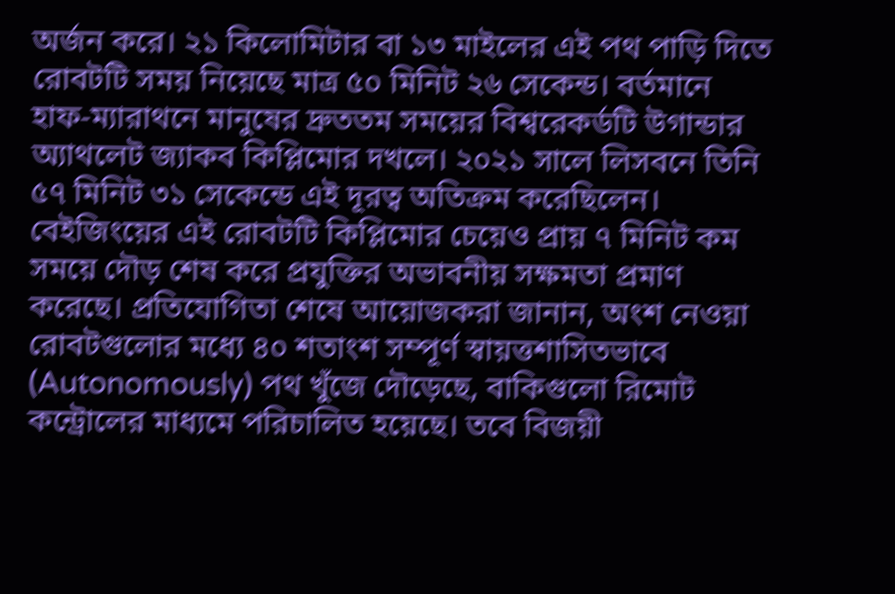অর্জন করে। ২১ কিলোমিটার বা ১৩ মাইলের এই পথ পাড়ি দিতে রোবটটি সময় নিয়েছে মাত্র ৫০ মিনিট ২৬ সেকেন্ড। বর্তমানে হাফ-ম্যারাথনে মানুষের দ্রুততম সময়ের বিশ্বরেকর্ডটি উগান্ডার অ্যাথলেট জ্যাকব কিপ্লিমোর দখলে। ২০২১ সালে লিসবনে তিনি ৫৭ মিনিট ৩১ সেকেন্ডে এই দূরত্ব অতিক্রম করেছিলেন। বেইজিংয়ের এই রোবটটি কিপ্লিমোর চেয়েও প্রায় ৭ মিনিট কম সময়ে দৌড় শেষ করে প্রযুক্তির অভাবনীয় সক্ষমতা প্রমাণ করেছে। প্রতিযোগিতা শেষে আয়োজকরা জানান, অংশ নেওয়া রোবটগুলোর মধ্যে ৪০ শতাংশ সম্পূর্ণ স্বায়ত্তশাসিতভাবে (Autonomously) পথ খুঁজে দৌড়েছে, বাকিগুলো রিমোট কন্ট্রোলের মাধ্যমে পরিচালিত হয়েছে। তবে বিজয়ী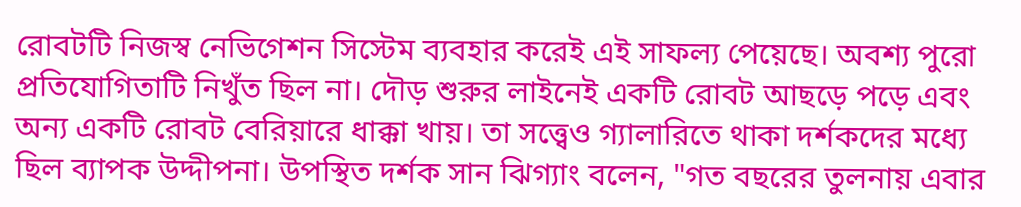রোবটটি নিজস্ব নেভিগেশন সিস্টেম ব্যবহার করেই এই সাফল্য পেয়েছে। অবশ্য পুরো প্রতিযোগিতাটি নিখুঁত ছিল না। দৌড় শুরুর লাইনেই একটি রোবট আছড়ে পড়ে এবং অন্য একটি রোবট বেরিয়ারে ধাক্কা খায়। তা সত্ত্বেও গ্যালারিতে থাকা দর্শকদের মধ্যে ছিল ব্যাপক উদ্দীপনা। উপস্থিত দর্শক সান ঝিগ্যাং বলেন, "গত বছরের তুলনায় এবার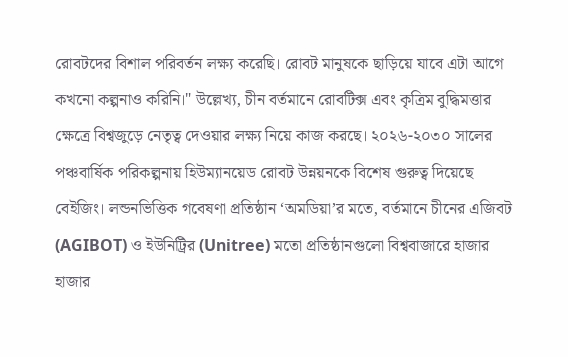রোবটদের বিশাল পরিবর্তন লক্ষ্য করেছি। রোবট মানুষকে ছাড়িয়ে যাবে এটা আগে কখনো কল্পনাও করিনি।" উল্লেখ্য, চীন বর্তমানে রোবটিক্স এবং কৃত্রিম বুদ্ধিমত্তার ক্ষেত্রে বিশ্বজুড়ে নেতৃত্ব দেওয়ার লক্ষ্য নিয়ে কাজ করছে। ২০২৬-২০৩০ সালের পঞ্চবার্ষিক পরিকল্পনায় হিউম্যানয়েড রোবট উন্নয়নকে বিশেষ গুরুত্ব দিয়েছে বেইজিং। লন্ডনভিত্তিক গবেষণা প্রতিষ্ঠান ‘অমডিয়া’র মতে, বর্তমানে চীনের এজিবট (AGIBOT) ও ইউনিট্রির (Unitree) মতো প্রতিষ্ঠানগুলো বিশ্ববাজারে হাজার হাজার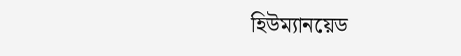হিউম্যানয়েড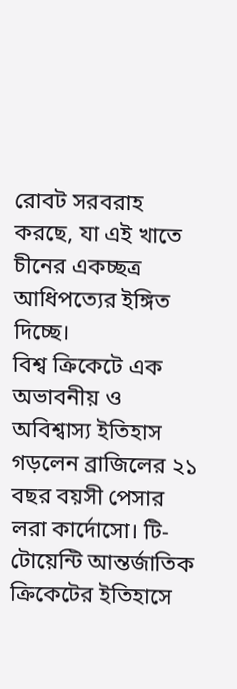রোবট সরবরাহ করছে, যা এই খাতে চীনের একচ্ছত্র আধিপত্যের ইঙ্গিত দিচ্ছে।
বিশ্ব ক্রিকেটে এক অভাবনীয় ও অবিশ্বাস্য ইতিহাস গড়লেন ব্রাজিলের ২১ বছর বয়সী পেসার লরা কার্দোসো। টি-টোয়েন্টি আন্তর্জাতিক ক্রিকেটের ইতিহাসে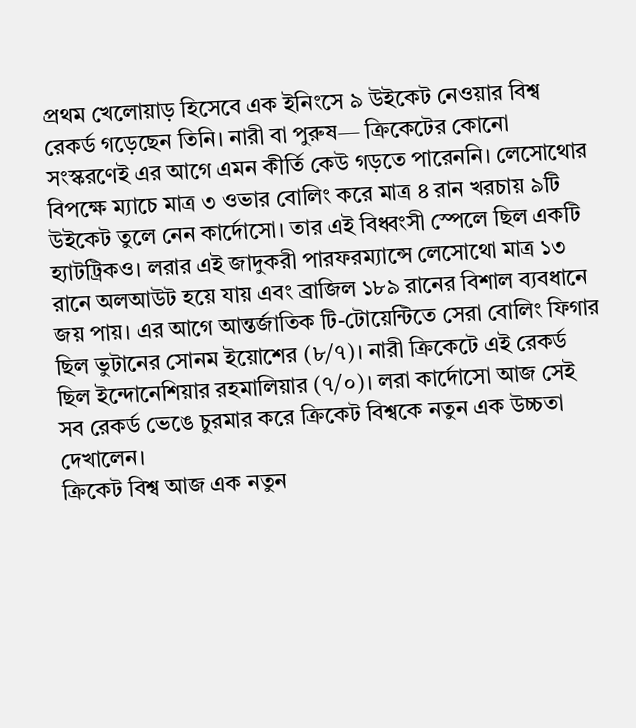প্রথম খেলোয়াড় হিসেবে এক ইনিংসে ৯ উইকেট নেওয়ার বিশ্ব রেকর্ড গড়েছেন তিনি। নারী বা পুরুষ— ক্রিকেটের কোনো সংস্করণেই এর আগে এমন কীর্তি কেউ গড়তে পারেননি। লেসোথোর বিপক্ষে ম্যাচে মাত্র ৩ ওভার বোলিং করে মাত্র ৪ রান খরচায় ৯টি উইকেট তুলে নেন কার্দোসো। তার এই বিধ্বংসী স্পেলে ছিল একটি হ্যাটট্রিকও। লরার এই জাদুকরী পারফরম্যান্সে লেসোথো মাত্র ১৩ রানে অলআউট হয়ে যায় এবং ব্রাজিল ১৮৯ রানের বিশাল ব্যবধানে জয় পায়। এর আগে আন্তর্জাতিক টি-টোয়েন্টিতে সেরা বোলিং ফিগার ছিল ভুটানের সোনম ইয়োশের (৮/৭)। নারী ক্রিকেটে এই রেকর্ড ছিল ইন্দোনেশিয়ার রহমালিয়ার (৭/০)। লরা কার্দোসো আজ সেই সব রেকর্ড ভেঙে চুরমার করে ক্রিকেট বিশ্বকে নতুন এক উচ্চতা দেখালেন।
ক্রিকেট বিশ্ব আজ এক নতুন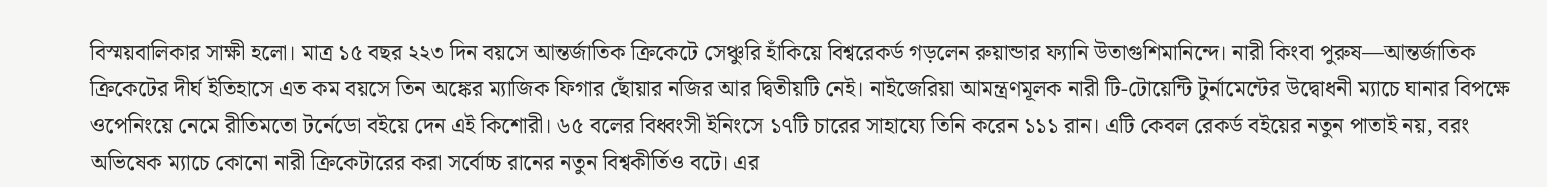বিস্ময়বালিকার সাক্ষী হলো। মাত্র ১৫ বছর ২২৩ দিন বয়সে আন্তর্জাতিক ক্রিকেটে সেঞ্চুরি হাঁকিয়ে বিশ্বরেকর্ড গড়লেন রুয়ান্ডার ফ্যানি উতাগুশিমানিন্দে। নারী কিংবা পুরুষ—আন্তর্জাতিক ক্রিকেটের দীর্ঘ ইতিহাসে এত কম বয়সে তিন অঙ্কের ম্যাজিক ফিগার ছোঁয়ার নজির আর দ্বিতীয়টি নেই। নাইজেরিয়া আমন্ত্রণমূলক নারী টি-টোয়েন্টি টুর্নামেন্টের উদ্বোধনী ম্যাচে ঘানার বিপক্ষে ওপেনিংয়ে নেমে রীতিমতো টর্নেডো বইয়ে দেন এই কিশোরী। ৬৫ বলের বিধ্বংসী ইনিংসে ১৭টি চারের সাহায্যে তিনি করেন ১১১ রান। এটি কেবল রেকর্ড বইয়ের নতুন পাতাই নয়, বরং অভিষেক ম্যাচে কোনো নারী ক্রিকেটারের করা সর্বোচ্চ রানের নতুন বিশ্বকীর্তিও বটে। এর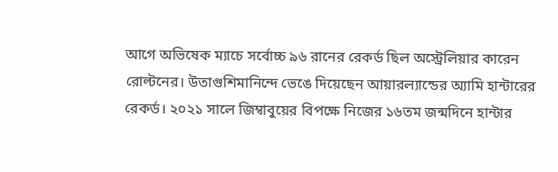আগে অভিষেক ম্যাচে সর্বোচ্চ ৯৬ রানের রেকর্ড ছিল অস্ট্রেলিয়ার কারেন রোল্টনের। উতাগুশিমানিন্দে ভেঙে দিয়েছেন আয়ারল্যান্ডের অ্যামি হান্টারের রেকর্ড। ২০২১ সালে জিম্বাবুয়ের বিপক্ষে নিজের ১৬তম জন্মদিনে হান্টার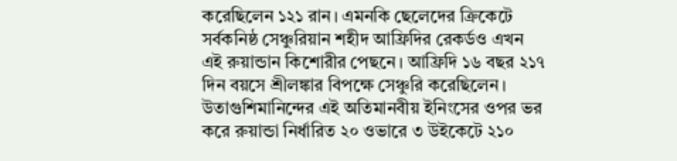করেছিলেন ১২১ রান। এমনকি ছেলেদের ক্রিকেটে সর্বকনিষ্ঠ সেঞ্চুরিয়ান শহীদ আফ্রিদির রেকর্ডও এখন এই রুয়ান্ডান কিশোরীর পেছনে। আফ্রিদি ১৬ বছর ২১৭ দিন বয়সে শ্রীলঙ্কার বিপক্ষে সেঞ্চুরি করেছিলেন। উতাগুশিমানিন্দের এই অতিমানবীয় ইনিংসের ওপর ভর করে রুয়ান্ডা নির্ধারিত ২০ ওভারে ৩ উইকেটে ২১০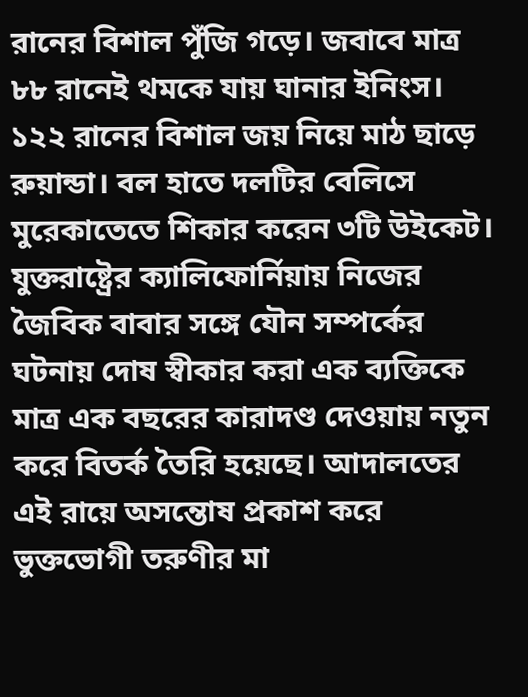রানের বিশাল পুঁজি গড়ে। জবাবে মাত্র ৮৮ রানেই থমকে যায় ঘানার ইনিংস। ১২২ রানের বিশাল জয় নিয়ে মাঠ ছাড়ে রুয়ান্ডা। বল হাতে দলটির বেলিসে মুরেকাতেতে শিকার করেন ৩টি উইকেট।
যুক্তরাষ্ট্রের ক্যালিফোর্নিয়ায় নিজের জৈবিক বাবার সঙ্গে যৌন সম্পর্কের ঘটনায় দোষ স্বীকার করা এক ব্যক্তিকে মাত্র এক বছরের কারাদণ্ড দেওয়ায় নতুন করে বিতর্ক তৈরি হয়েছে। আদালতের এই রায়ে অসন্তোষ প্রকাশ করে ভুক্তভোগী তরুণীর মা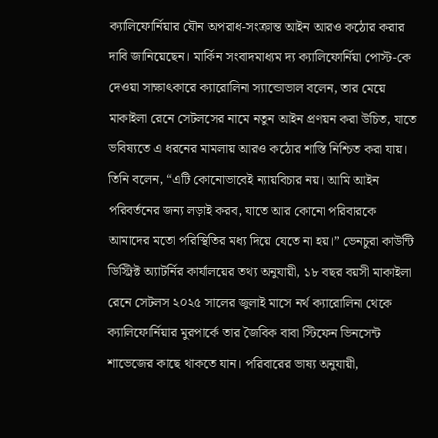ক্যালিফোর্নিয়ার যৌন অপরাধ-সংক্রান্ত আইন আরও কঠোর করার দাবি জানিয়েছেন। মার্কিন সংবাদমাধ্যম দ্য ক্যালিফোর্নিয়া পোস্ট-কে দেওয়া সাক্ষাৎকারে ক্যারোলিনা স্যান্ডোভাল বলেন, তার মেয়ে মাকাইলা রেনে সেটলসের নামে নতুন আইন প্রণয়ন করা উচিত, যাতে ভবিষ্যতে এ ধরনের মামলায় আরও কঠোর শাস্তি নিশ্চিত করা যায়। তিনি বলেন, “এটি কোনোভাবেই ন্যায়বিচার নয়। আমি আইন পরিবর্তনের জন্য লড়াই করব, যাতে আর কোনো পরিবারকে আমাদের মতো পরিস্থিতির মধ্য দিয়ে যেতে না হয়।” ভেনচুরা কাউন্টি ডিস্ট্রিক্ট অ্যাটর্নির কার্যালয়ের তথ্য অনুযায়ী, ১৮ বছর বয়সী মাকাইলা রেনে সেটলস ২০২৫ সালের জুলাই মাসে নর্থ ক্যারোলিনা থেকে ক্যালিফোর্নিয়ার মুরপার্কে তার জৈবিক বাবা স্টিফেন ভিনসেন্ট শাভেজের কাছে থাকতে যান। পরিবারের ভাষ্য অনুযায়ী,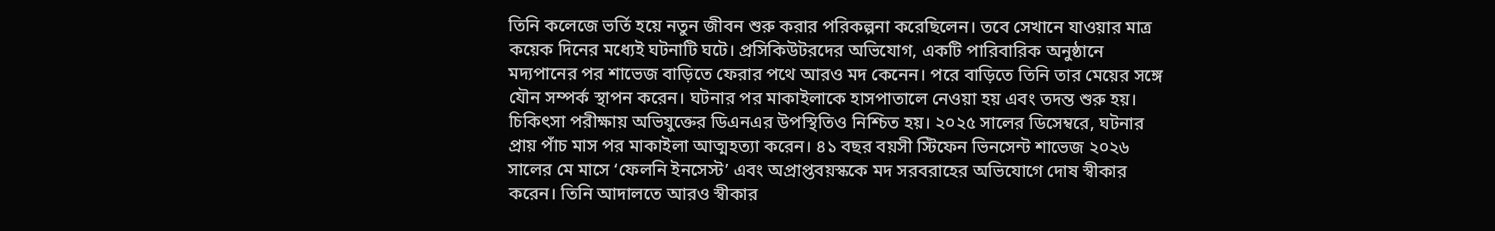তিনি কলেজে ভর্তি হয়ে নতুন জীবন শুরু করার পরিকল্পনা করেছিলেন। তবে সেখানে যাওয়ার মাত্র কয়েক দিনের মধ্যেই ঘটনাটি ঘটে। প্রসিকিউটরদের অভিযোগ, একটি পারিবারিক অনুষ্ঠানে মদ্যপানের পর শাভেজ বাড়িতে ফেরার পথে আরও মদ কেনেন। পরে বাড়িতে তিনি তার মেয়ের সঙ্গে যৌন সম্পর্ক স্থাপন করেন। ঘটনার পর মাকাইলাকে হাসপাতালে নেওয়া হয় এবং তদন্ত শুরু হয়। চিকিৎসা পরীক্ষায় অভিযুক্তের ডিএনএর উপস্থিতিও নিশ্চিত হয়। ২০২৫ সালের ডিসেম্বরে, ঘটনার প্রায় পাঁচ মাস পর মাকাইলা আত্মহত্যা করেন। ৪১ বছর বয়সী স্টিফেন ভিনসেন্ট শাভেজ ২০২৬ সালের মে মাসে ‘ফেলনি ইনসেস্ট’ এবং অপ্রাপ্তবয়স্ককে মদ সরবরাহের অভিযোগে দোষ স্বীকার করেন। তিনি আদালতে আরও স্বীকার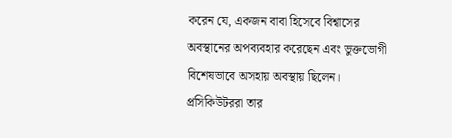করেন যে, একজন বাবা হিসেবে বিশ্বাসের অবস্থানের অপব্যবহার করেছেন এবং ভুক্তভোগী বিশেষভাবে অসহায় অবস্থায় ছিলেন। প্রসিকিউটররা তার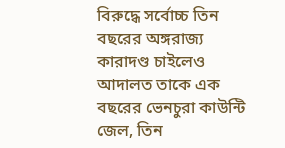বিরুদ্ধে সর্বোচ্চ তিন বছরের অঙ্গরাজ্য কারাদণ্ড চাইলেও আদালত তাকে এক বছরের ভেনচুরা কাউন্টি জেল, তিন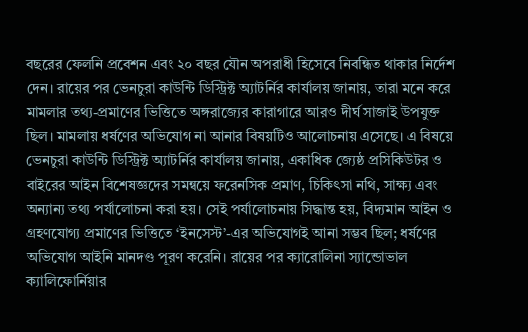বছরের ফেলনি প্রবেশন এবং ২০ বছর যৌন অপরাধী হিসেবে নিবন্ধিত থাকার নির্দেশ দেন। রায়ের পর ভেনচুরা কাউন্টি ডিস্ট্রিক্ট অ্যাটর্নির কার্যালয় জানায়, তারা মনে করে মামলার তথ্য-প্রমাণের ভিত্তিতে অঙ্গরাজ্যের কারাগারে আরও দীর্ঘ সাজাই উপযুক্ত ছিল। মামলায় ধর্ষণের অভিযোগ না আনার বিষয়টিও আলোচনায় এসেছে। এ বিষয়ে ভেনচুরা কাউন্টি ডিস্ট্রিক্ট অ্যাটর্নির কার্যালয় জানায়, একাধিক জ্যেষ্ঠ প্রসিকিউটর ও বাইরের আইন বিশেষজ্ঞদের সমন্বয়ে ফরেনসিক প্রমাণ, চিকিৎসা নথি, সাক্ষ্য এবং অন্যান্য তথ্য পর্যালোচনা করা হয়। সেই পর্যালোচনায় সিদ্ধান্ত হয়, বিদ্যমান আইন ও গ্রহণযোগ্য প্রমাণের ভিত্তিতে ‘ইনসেস্ট’-এর অভিযোগই আনা সম্ভব ছিল; ধর্ষণের অভিযোগ আইনি মানদণ্ড পূরণ করেনি। রায়ের পর ক্যারোলিনা স্যান্ডোভাল ক্যালিফোর্নিয়ার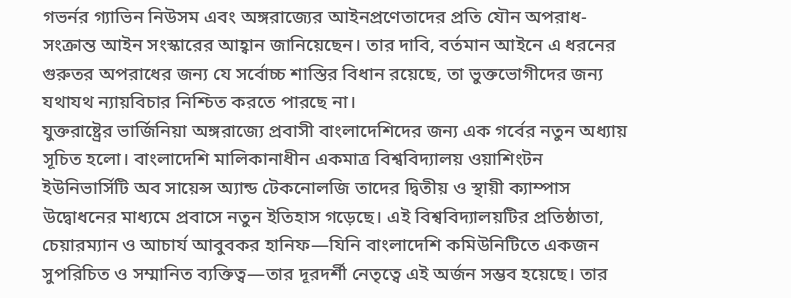গভর্নর গ্যাভিন নিউসম এবং অঙ্গরাজ্যের আইনপ্রণেতাদের প্রতি যৌন অপরাধ-সংক্রান্ত আইন সংস্কারের আহ্বান জানিয়েছেন। তার দাবি, বর্তমান আইনে এ ধরনের গুরুতর অপরাধের জন্য যে সর্বোচ্চ শাস্তির বিধান রয়েছে, তা ভুক্তভোগীদের জন্য যথাযথ ন্যায়বিচার নিশ্চিত করতে পারছে না।
যুক্তরাষ্ট্রের ভার্জিনিয়া অঙ্গরাজ্যে প্রবাসী বাংলাদেশিদের জন্য এক গর্বের নতুন অধ্যায় সূচিত হলো। বাংলাদেশি মালিকানাধীন একমাত্র বিশ্ববিদ্যালয় ওয়াশিংটন ইউনিভার্সিটি অব সায়েন্স অ্যান্ড টেকনোলজি তাদের দ্বিতীয় ও স্থায়ী ক্যাম্পাস উদ্বোধনের মাধ্যমে প্রবাসে নতুন ইতিহাস গড়েছে। এই বিশ্ববিদ্যালয়টির প্রতিষ্ঠাতা, চেয়ারম্যান ও আচার্য আবুবকর হানিফ—যিনি বাংলাদেশি কমিউনিটিতে একজন সুপরিচিত ও সম্মানিত ব্যক্তিত্ব—তার দূরদর্শী নেতৃত্বে এই অর্জন সম্ভব হয়েছে। তার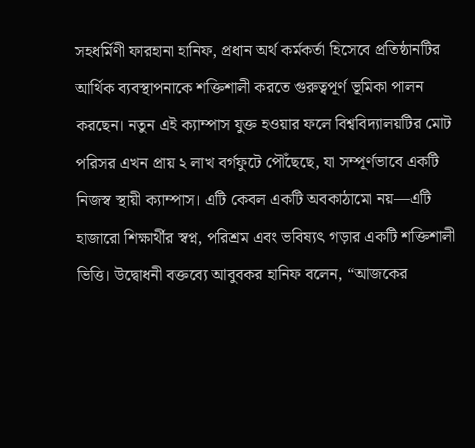সহধর্মিণী ফারহানা হানিফ, প্রধান অর্থ কর্মকর্তা হিসেবে প্রতিষ্ঠানটির আর্থিক ব্যবস্থাপনাকে শক্তিশালী করতে গুরুত্বপূর্ণ ভূমিকা পালন করছেন। নতুন এই ক্যাম্পাস যুক্ত হওয়ার ফলে বিশ্ববিদ্যালয়টির মোট পরিসর এখন প্রায় ২ লাখ বর্গফুটে পৌঁছেছে, যা সম্পূর্ণভাবে একটি নিজস্ব স্থায়ী ক্যাম্পাস। এটি কেবল একটি অবকাঠামো নয়—এটি হাজারো শিক্ষার্থীর স্বপ্ন, পরিশ্রম এবং ভবিষ্যৎ গড়ার একটি শক্তিশালী ভিত্তি। উদ্বোধনী বক্তব্যে আবুবকর হানিফ বলেন, “আজকের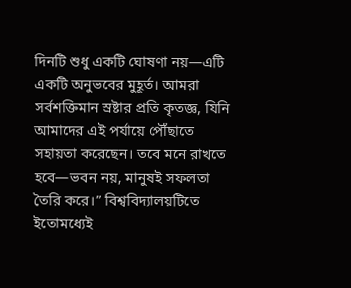দিনটি শুধু একটি ঘোষণা নয়—এটি একটি অনুভবের মুহূর্ত। আমরা সর্বশক্তিমান স্রষ্টার প্রতি কৃতজ্ঞ, যিনি আমাদের এই পর্যায়ে পৌঁছাতে সহায়তা করেছেন। তবে মনে রাখতে হবে—ভবন নয়, মানুষই সফলতা তৈরি করে।” বিশ্ববিদ্যালয়টিতে ইতোমধ্যেই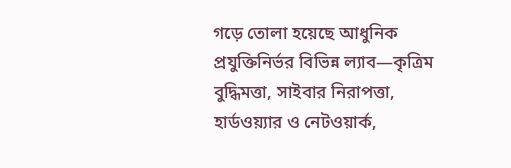গড়ে তোলা হয়েছে আধুনিক প্রযুক্তিনির্ভর বিভিন্ন ল্যাব—কৃত্রিম বুদ্ধিমত্তা, সাইবার নিরাপত্তা, হার্ডওয়্যার ও নেটওয়ার্ক,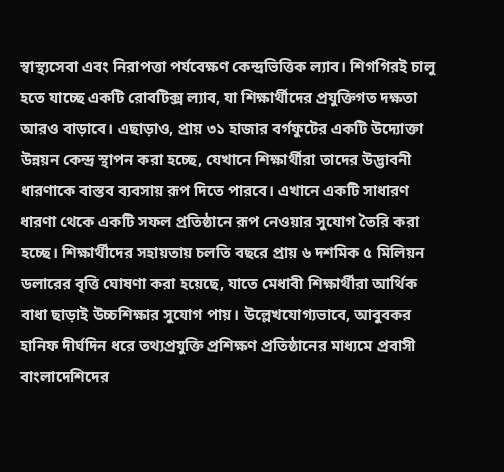স্বাস্থ্যসেবা এবং নিরাপত্তা পর্যবেক্ষণ কেন্দ্রভিত্তিক ল্যাব। শিগগিরই চালু হতে যাচ্ছে একটি রোবটিক্স ল্যাব, যা শিক্ষার্থীদের প্রযুক্তিগত দক্ষতা আরও বাড়াবে। এছাড়াও, প্রায় ৩১ হাজার বর্গফুটের একটি উদ্যোক্তা উন্নয়ন কেন্দ্র স্থাপন করা হচ্ছে, যেখানে শিক্ষার্থীরা তাদের উদ্ভাবনী ধারণাকে বাস্তব ব্যবসায় রূপ দিতে পারবে। এখানে একটি সাধারণ ধারণা থেকে একটি সফল প্রতিষ্ঠানে রূপ নেওয়ার সুযোগ তৈরি করা হচ্ছে। শিক্ষার্থীদের সহায়তায় চলতি বছরে প্রায় ৬ দশমিক ৫ মিলিয়ন ডলারের বৃত্তি ঘোষণা করা হয়েছে, যাতে মেধাবী শিক্ষার্থীরা আর্থিক বাধা ছাড়াই উচ্চশিক্ষার সুযোগ পায়। উল্লেখযোগ্যভাবে, আবুবকর হানিফ দীর্ঘদিন ধরে তথ্যপ্রযুক্তি প্রশিক্ষণ প্রতিষ্ঠানের মাধ্যমে প্রবাসী বাংলাদেশিদের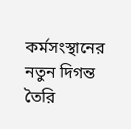কর্মসংস্থানের নতুন দিগন্ত তৈরি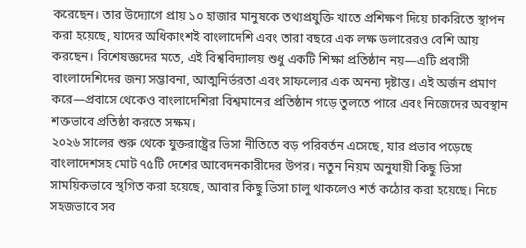করেছেন। তার উদ্যোগে প্রায় ১০ হাজার মানুষকে তথ্যপ্রযুক্তি খাতে প্রশিক্ষণ দিয়ে চাকরিতে স্থাপন করা হয়েছে, যাদের অধিকাংশই বাংলাদেশি এবং তারা বছরে এক লক্ষ ডলারেরও বেশি আয় করছেন। বিশেষজ্ঞদের মতে, এই বিশ্ববিদ্যালয় শুধু একটি শিক্ষা প্রতিষ্ঠান নয়—এটি প্রবাসী বাংলাদেশিদের জন্য সম্ভাবনা, আত্মনির্ভরতা এবং সাফল্যের এক অনন্য দৃষ্টান্ত। এই অর্জন প্রমাণ করে—প্রবাসে থেকেও বাংলাদেশিরা বিশ্বমানের প্রতিষ্ঠান গড়ে তুলতে পারে এবং নিজেদের অবস্থান শক্তভাবে প্রতিষ্ঠা করতে সক্ষম।
২০২৬ সালের শুরু থেকে যুক্তরাষ্ট্রের ভিসা নীতিতে বড় পরিবর্তন এসেছে, যার প্রভাব পড়েছে বাংলাদেশসহ মোট ৭৫টি দেশের আবেদনকারীদের উপর। নতুন নিয়ম অনুযায়ী কিছু ভিসা সাময়িকভাবে স্থগিত করা হয়েছে, আবার কিছু ভিসা চালু থাকলেও শর্ত কঠোর করা হয়েছে। নিচে সহজভাবে সব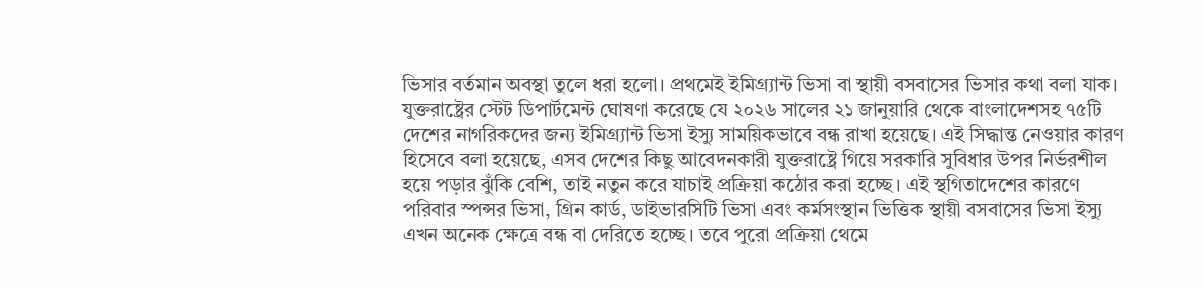ভিসার বর্তমান অবস্থা তুলে ধরা হলো। প্রথমেই ইমিগ্র্যান্ট ভিসা বা স্থায়ী বসবাসের ভিসার কথা বলা যাক। যুক্তরাষ্ট্রের স্টেট ডিপার্টমেন্ট ঘোষণা করেছে যে ২০২৬ সালের ২১ জানুয়ারি থেকে বাংলাদেশসহ ৭৫টি দেশের নাগরিকদের জন্য ইমিগ্র্যান্ট ভিসা ইস্যু সাময়িকভাবে বন্ধ রাখা হয়েছে। এই সিদ্ধান্ত নেওয়ার কারণ হিসেবে বলা হয়েছে, এসব দেশের কিছু আবেদনকারী যুক্তরাষ্ট্রে গিয়ে সরকারি সুবিধার উপর নির্ভরশীল হয়ে পড়ার ঝুঁকি বেশি, তাই নতুন করে যাচাই প্রক্রিয়া কঠোর করা হচ্ছে। এই স্থগিতাদেশের কারণে পরিবার স্পন্সর ভিসা, গ্রিন কার্ড, ডাইভারসিটি ভিসা এবং কর্মসংস্থান ভিত্তিক স্থায়ী বসবাসের ভিসা ইস্যু এখন অনেক ক্ষেত্রে বন্ধ বা দেরিতে হচ্ছে। তবে পুরো প্রক্রিয়া থেমে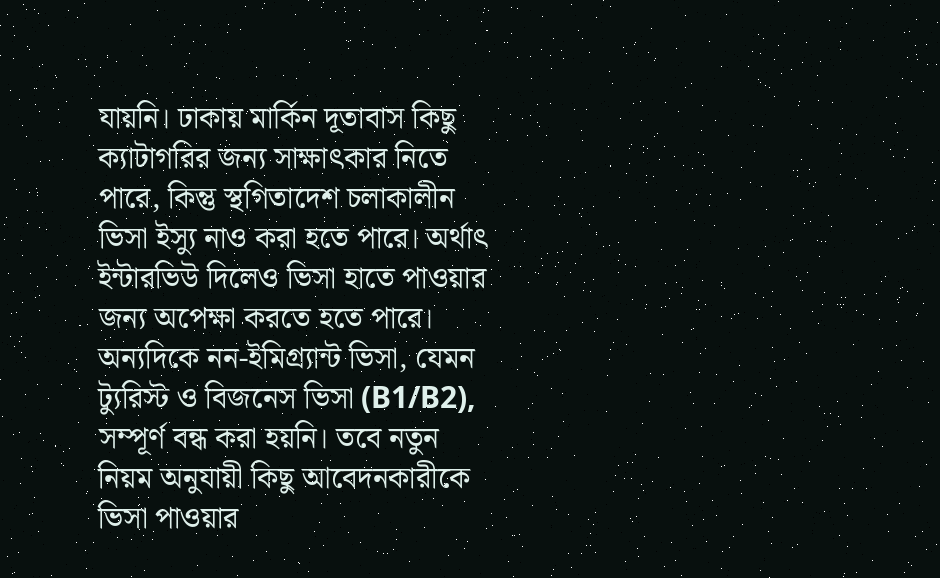যায়নি। ঢাকায় মার্কিন দূতাবাস কিছু ক্যাটাগরির জন্য সাক্ষাৎকার নিতে পারে, কিন্তু স্থগিতাদেশ চলাকালীন ভিসা ইস্যু নাও করা হতে পারে। অর্থাৎ ইন্টারভিউ দিলেও ভিসা হাতে পাওয়ার জন্য অপেক্ষা করতে হতে পারে। অন্যদিকে নন-ইমিগ্র্যান্ট ভিসা, যেমন ট্যুরিস্ট ও বিজনেস ভিসা (B1/B2), সম্পূর্ণ বন্ধ করা হয়নি। তবে নতুন নিয়ম অনুযায়ী কিছু আবেদনকারীকে ভিসা পাওয়ার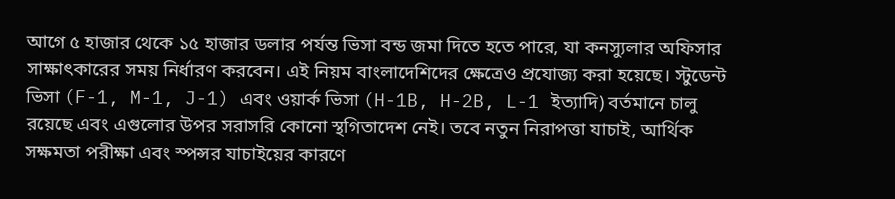আগে ৫ হাজার থেকে ১৫ হাজার ডলার পর্যন্ত ভিসা বন্ড জমা দিতে হতে পারে, যা কনস্যুলার অফিসার সাক্ষাৎকারের সময় নির্ধারণ করবেন। এই নিয়ম বাংলাদেশিদের ক্ষেত্রেও প্রযোজ্য করা হয়েছে। স্টুডেন্ট ভিসা (F-1, M-1, J-1) এবং ওয়ার্ক ভিসা (H-1B, H-2B, L-1 ইত্যাদি) বর্তমানে চালু রয়েছে এবং এগুলোর উপর সরাসরি কোনো স্থগিতাদেশ নেই। তবে নতুন নিরাপত্তা যাচাই, আর্থিক সক্ষমতা পরীক্ষা এবং স্পন্সর যাচাইয়ের কারণে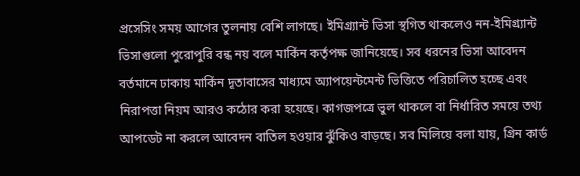প্রসেসিং সময় আগের তুলনায় বেশি লাগছে। ইমিগ্র্যান্ট ভিসা স্থগিত থাকলেও নন-ইমিগ্র্যান্ট ভিসাগুলো পুরোপুরি বন্ধ নয় বলে মার্কিন কর্তৃপক্ষ জানিয়েছে। সব ধরনের ভিসা আবেদন বর্তমানে ঢাকায় মার্কিন দূতাবাসের মাধ্যমে অ্যাপয়েন্টমেন্ট ভিত্তিতে পরিচালিত হচ্ছে এবং নিরাপত্তা নিয়ম আরও কঠোর করা হয়েছে। কাগজপত্রে ভুল থাকলে বা নির্ধারিত সময়ে তথ্য আপডেট না করলে আবেদন বাতিল হওয়ার ঝুঁকিও বাড়ছে। সব মিলিয়ে বলা যায়, গ্রিন কার্ড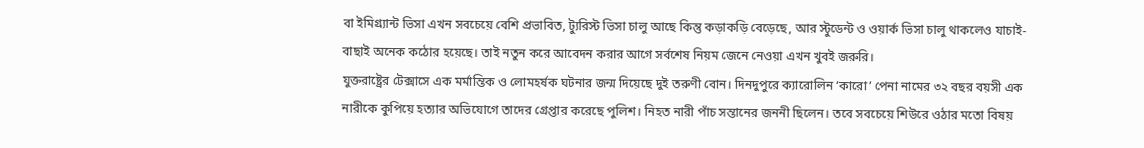বা ইমিগ্র্যান্ট ভিসা এখন সবচেয়ে বেশি প্রভাবিত, ট্যুরিস্ট ভিসা চালু আছে কিন্তু কড়াকড়ি বেড়েছে, আর স্টুডেন্ট ও ওয়ার্ক ভিসা চালু থাকলেও যাচাই-বাছাই অনেক কঠোর হয়েছে। তাই নতুন করে আবেদন করার আগে সর্বশেষ নিয়ম জেনে নেওয়া এখন খুবই জরুরি।
যুক্তরাষ্ট্রের টেক্সাসে এক মর্মান্তিক ও লোমহর্ষক ঘটনার জন্ম দিয়েছে দুই তরুণী বোন। দিনদুপুরে ক্যারোলিন ‘কারো’ পেনা নামের ৩২ বছর বয়সী এক নারীকে কুপিয়ে হত্যার অভিযোগে তাদের গ্রেপ্তার করেছে পুলিশ। নিহত নারী পাঁচ সন্তানের জননী ছিলেন। তবে সবচেয়ে শিউরে ওঠার মতো বিষয়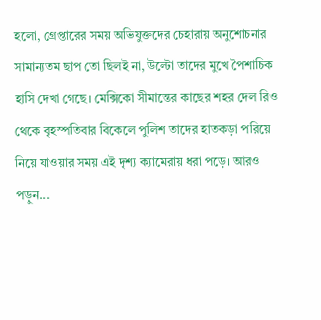হলো, গ্রেপ্তারের সময় অভিযুক্তদের চেহারায় অনুশোচনার সামান্যতম ছাপ তো ছিলই না, উল্টো তাদের মুখে পৈশাচিক হাসি দেখা গেছে। মেক্সিকো সীমান্তের কাছের শহর দেল রিও থেকে বৃহস্পতিবার বিকেলে পুলিশ তাদের হাতকড়া পরিয়ে নিয়ে যাওয়ার সময় এই দৃশ্য ক্যামেরায় ধরা পড়ে। আরও পড়ুন...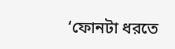‘ফোনটা ধরতে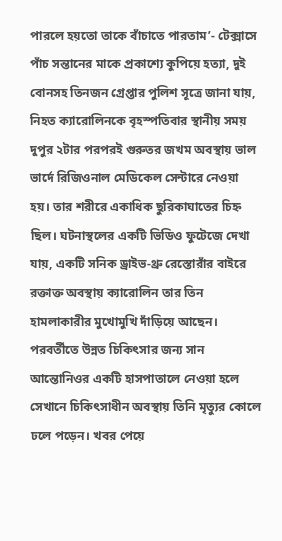পারলে হয়তো তাকে বাঁচাতে পারতাম’- টেক্সাসে পাঁচ সন্তানের মাকে প্রকাশ্যে কুপিয়ে হত্যা, দুই বোনসহ তিনজন গ্রেপ্তার পুলিশ সূত্রে জানা যায়, নিহত ক্যারোলিনকে বৃহস্পতিবার স্থানীয় সময় দুপুর ২টার পরপরই গুরুতর জখম অবস্থায় ভাল ভার্দে রিজিওনাল মেডিকেল সেন্টারে নেওয়া হয়। তার শরীরে একাধিক ছুরিকাঘাতের চিহ্ন ছিল। ঘটনাস্থলের একটি ভিডিও ফুটেজে দেখা যায়, একটি সনিক ড্রাইভ-থ্রু রেস্তোরাঁর বাইরে রক্তাক্ত অবস্থায় ক্যারোলিন তার তিন হামলাকারীর মুখোমুখি দাঁড়িয়ে আছেন। পরবর্তীতে উন্নত চিকিৎসার জন্য সান আন্তোনিওর একটি হাসপাতালে নেওয়া হলে সেখানে চিকিৎসাধীন অবস্থায় তিনি মৃত্যুর কোলে ঢলে পড়েন। খবর পেয়ে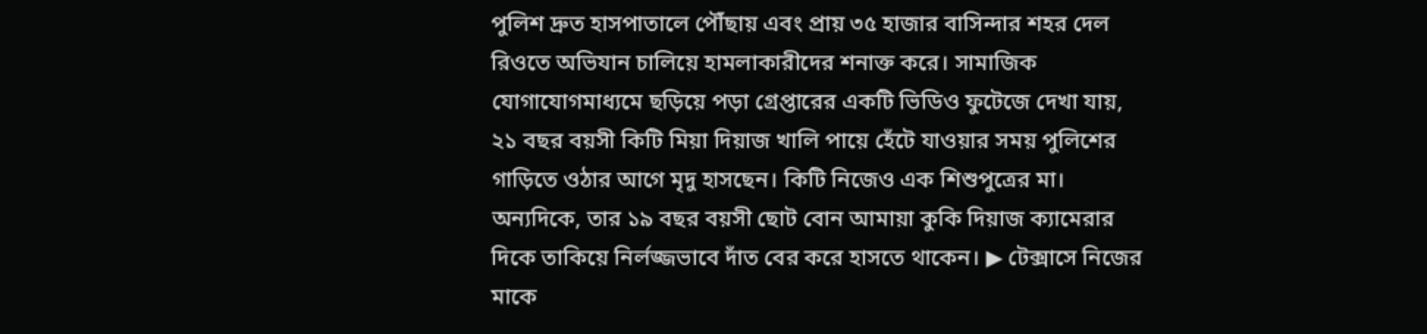পুলিশ দ্রুত হাসপাতালে পৌঁছায় এবং প্রায় ৩৫ হাজার বাসিন্দার শহর দেল রিওতে অভিযান চালিয়ে হামলাকারীদের শনাক্ত করে। সামাজিক যোগাযোগমাধ্যমে ছড়িয়ে পড়া গ্রেপ্তারের একটি ভিডিও ফুটেজে দেখা যায়, ২১ বছর বয়সী কিটি মিয়া দিয়াজ খালি পায়ে হেঁটে যাওয়ার সময় পুলিশের গাড়িতে ওঠার আগে মৃদু হাসছেন। কিটি নিজেও এক শিশুপুত্রের মা। অন্যদিকে, তার ১৯ বছর বয়সী ছোট বোন আমায়া কুকি দিয়াজ ক্যামেরার দিকে তাকিয়ে নির্লজ্জভাবে দাঁত বের করে হাসতে থাকেন। ▶ টেক্সাসে নিজের মাকে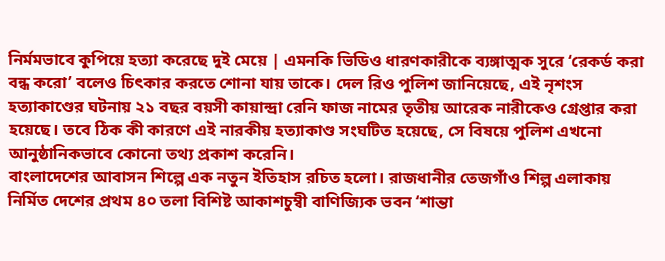নির্মমভাবে কুপিয়ে হত্যা করেছে দুই মেয়ে | এমনকি ভিডিও ধারণকারীকে ব্যঙ্গাত্মক সুরে ‘রেকর্ড করা বন্ধ করো’ বলেও চিৎকার করতে শোনা যায় তাকে। দেল রিও পুলিশ জানিয়েছে, এই নৃশংস হত্যাকাণ্ডের ঘটনায় ২১ বছর বয়সী কায়ান্দ্রা রেনি ফাজ নামের তৃতীয় আরেক নারীকেও গ্রেপ্তার করা হয়েছে। তবে ঠিক কী কারণে এই নারকীয় হত্যাকাণ্ড সংঘটিত হয়েছে, সে বিষয়ে পুলিশ এখনো আনুষ্ঠানিকভাবে কোনো তথ্য প্রকাশ করেনি।
বাংলাদেশের আবাসন শিল্পে এক নতুন ইতিহাস রচিত হলো। রাজধানীর তেজগাঁও শিল্প এলাকায় নির্মিত দেশের প্রথম ৪০ তলা বিশিষ্ট আকাশচুম্বী বাণিজ্যিক ভবন ‘শান্তা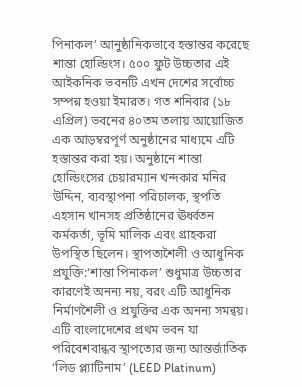পিনাকল’ আনুষ্ঠানিকভাবে হস্তান্তর করেছে শান্তা হোল্ডিংস। ৫০০ ফুট উচ্চতার এই আইকনিক ভবনটি এখন দেশের সর্বোচ্চ সম্পন্ন হওয়া ইমারত। গত শনিবার (১৮ এপ্রিল) ভবনের ৪০তম তলায় আয়োজিত এক আড়ম্বরপূর্ণ অনুষ্ঠানের মাধ্যমে এটি হস্তান্তর করা হয়। অনুষ্ঠানে শান্তা হোল্ডিংসের চেয়ারম্যান খন্দকার মনির উদ্দিন, ব্যবস্থাপনা পরিচালক, স্থপতি এহসান খানসহ প্রতিষ্ঠানের ঊর্ধ্বতন কর্মকর্তা, ভূমি মালিক এবং গ্রাহকরা উপস্থিত ছিলেন। স্থাপত্যশৈলী ও আধুনিক প্রযুক্তি:‘শান্তা পিনাকল’ শুধুমাত্র উচ্চতার কারণেই অনন্য নয়, বরং এটি আধুনিক নির্মাণশৈলী ও প্রযুক্তির এক অনন্য সমন্বয়। এটি বাংলাদেশের প্রথম ভবন যা পরিবেশবান্ধব স্থাপত্যের জন্য আন্তর্জাতিক ‘লিড প্ল্যাটিনাম’ (LEED Platinum)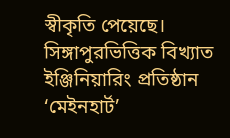স্বীকৃতি পেয়েছে। সিঙ্গাপুরভিত্তিক বিখ্যাত ইঞ্জিনিয়ারিং প্রতিষ্ঠান ‘মেইনহার্ট’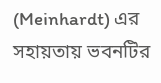(Meinhardt) এর সহায়তায় ভবনটির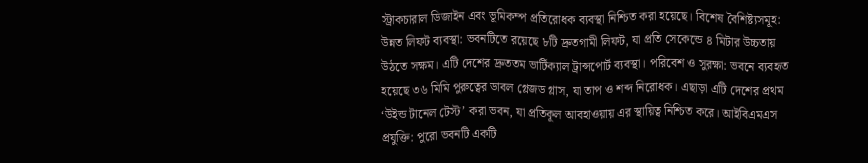স্ট্রাকচারাল ডিজাইন এবং ভূমিকম্প প্রতিরোধক ব্যবস্থা নিশ্চিত করা হয়েছে। বিশেষ বৈশিষ্ট্যসমূহ: উন্নত লিফট ব্যবস্থা: ভবনটিতে রয়েছে ৮টি দ্রুতগামী লিফট, যা প্রতি সেকেন্ডে ৪ মিটার উচ্চতায় উঠতে সক্ষম। এটি দেশের দ্রুততম ভার্টিক্যাল ট্রান্সপোর্ট ব্যবস্থা। পরিবেশ ও সুরক্ষা: ভবনে ব্যবহৃত হয়েছে ৩৬ মিমি পুরুত্বের ডাবল গ্লেজড গ্লাস, যা তাপ ও শব্দ নিরোধক। এছাড়া এটি দেশের প্রথম ‘উইন্ড টানেল টেস্ট’ করা ভবন, যা প্রতিকূল আবহাওয়ায় এর স্থায়িত্ব নিশ্চিত করে। আইবিএমএস প্রযুক্তি: পুরো ভবনটি একটি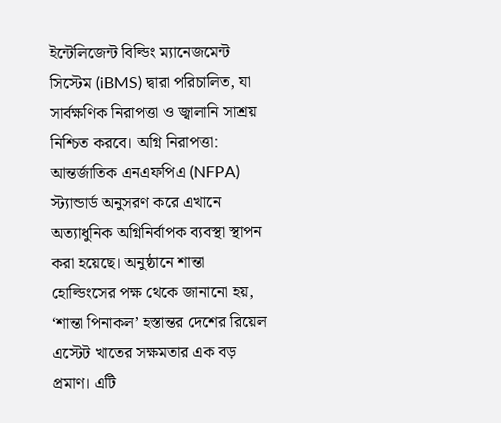ইন্টেলিজেন্ট বিল্ডিং ম্যানেজমেন্ট সিস্টেম (iBMS) দ্বারা পরিচালিত, যা সার্বক্ষণিক নিরাপত্তা ও জ্বালানি সাশ্রয় নিশ্চিত করবে। অগ্নি নিরাপত্তা: আন্তর্জাতিক এনএফপিএ (NFPA) স্ট্যান্ডার্ড অনুসরণ করে এখানে অত্যাধুনিক অগ্নিনির্বাপক ব্যবস্থা স্থাপন করা হয়েছে। অনুষ্ঠানে শান্তা হোল্ডিংসের পক্ষ থেকে জানানো হয়, ‘শান্তা পিনাকল’ হস্তান্তর দেশের রিয়েল এস্টেট খাতের সক্ষমতার এক বড় প্রমাণ। এটি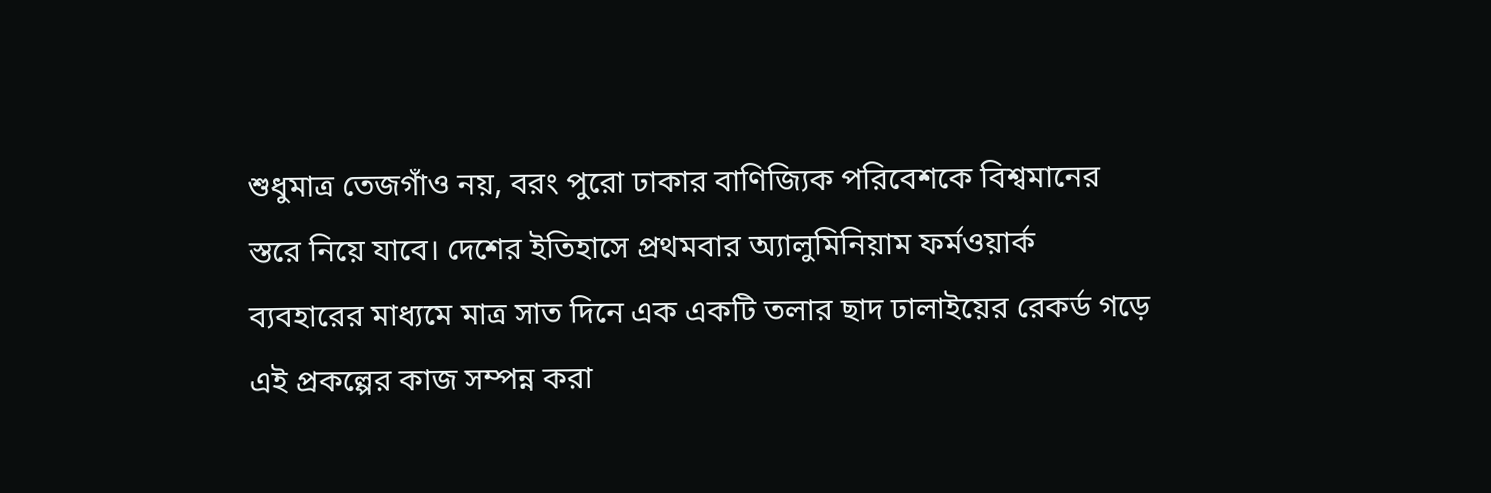শুধুমাত্র তেজগাঁও নয়, বরং পুরো ঢাকার বাণিজ্যিক পরিবেশকে বিশ্বমানের স্তরে নিয়ে যাবে। দেশের ইতিহাসে প্রথমবার অ্যালুমিনিয়াম ফর্মওয়ার্ক ব্যবহারের মাধ্যমে মাত্র সাত দিনে এক একটি তলার ছাদ ঢালাইয়ের রেকর্ড গড়ে এই প্রকল্পের কাজ সম্পন্ন করা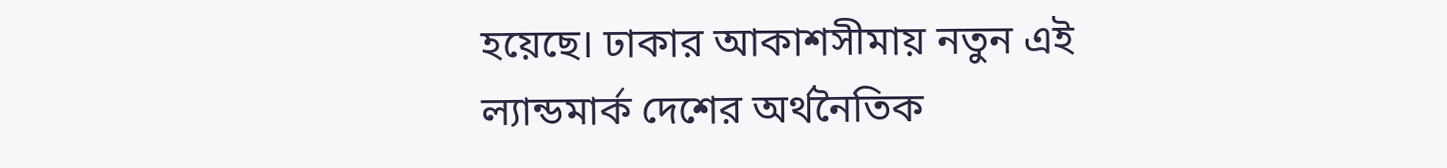হয়েছে। ঢাকার আকাশসীমায় নতুন এই ল্যান্ডমার্ক দেশের অর্থনৈতিক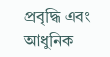প্রবৃদ্ধি এবং আধুনিক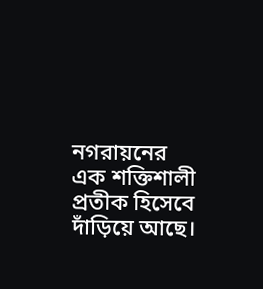নগরায়নের এক শক্তিশালী প্রতীক হিসেবে দাঁড়িয়ে আছে।